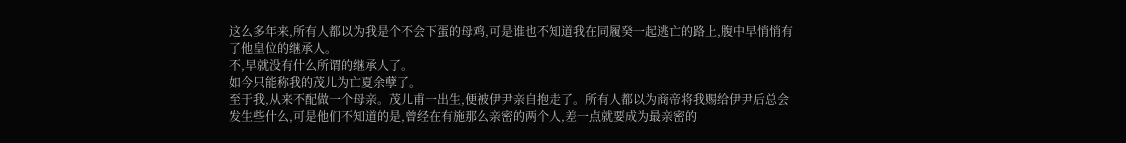这么多年来,所有人都以为我是个不会下蛋的母鸡,可是谁也不知道我在同履癸一起逃亡的路上,腹中早悄悄有了他皇位的继承人。
不,早就没有什么所谓的继承人了。
如今只能称我的茂儿为亡夏余孽了。
至于我,从来不配做一个母亲。茂儿甫一出生,便被伊尹亲自抱走了。所有人都以为商帝将我赐给伊尹后总会发生些什么,可是他们不知道的是,曾经在有施那么亲密的两个人,差一点就要成为最亲密的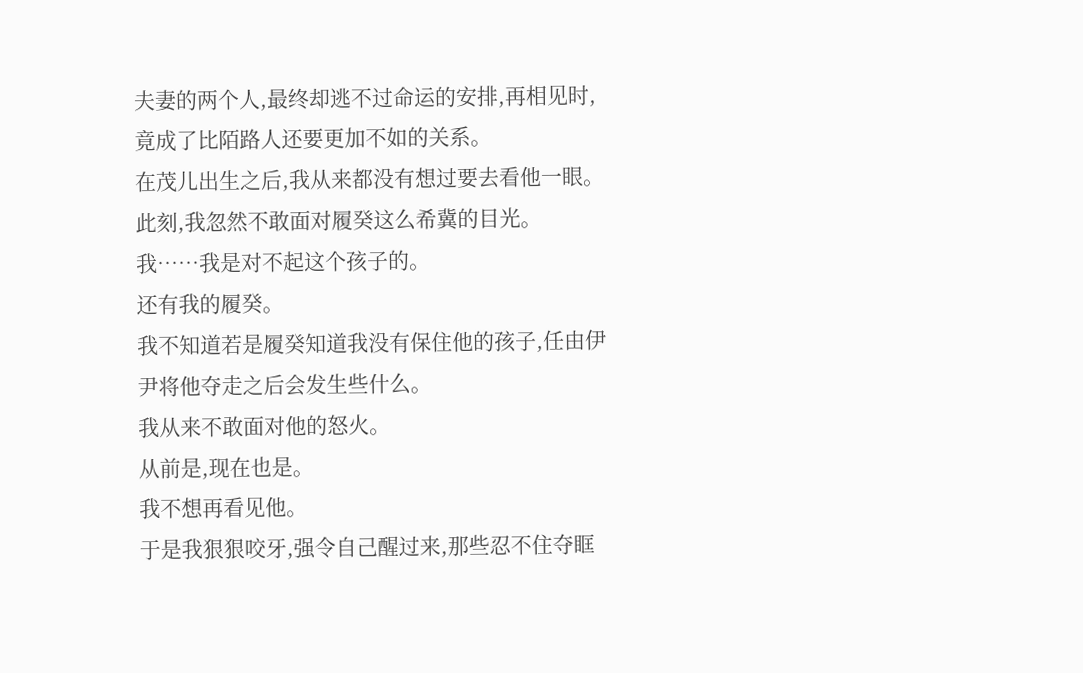夫妻的两个人,最终却逃不过命运的安排,再相见时,竟成了比陌路人还要更加不如的关系。
在茂儿出生之后,我从来都没有想过要去看他一眼。此刻,我忽然不敢面对履癸这么希冀的目光。
我……我是对不起这个孩子的。
还有我的履癸。
我不知道若是履癸知道我没有保住他的孩子,任由伊尹将他夺走之后会发生些什么。
我从来不敢面对他的怒火。
从前是,现在也是。
我不想再看见他。
于是我狠狠咬牙,强令自己醒过来,那些忍不住夺眶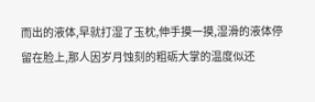而出的液体,早就打湿了玉枕,伸手摸一摸,湿滑的液体停留在脸上,那人因岁月蚀刻的粗砺大掌的温度似还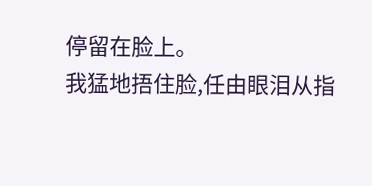停留在脸上。
我猛地捂住脸,任由眼泪从指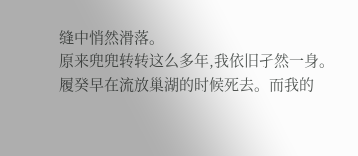缝中悄然滑落。
原来兜兜转转这么多年,我依旧孑然一身。履癸早在流放巢湖的时候死去。而我的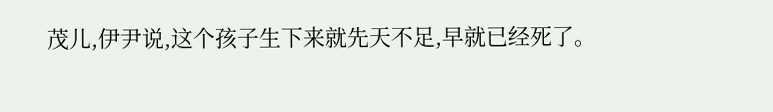茂儿,伊尹说,这个孩子生下来就先天不足,早就已经死了。